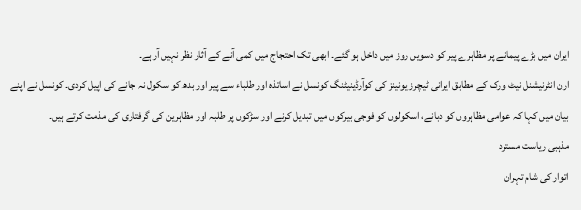ایران میں بڑے پیمانے پر مظاہرے پیر کو دسویں روز میں داخل ہو گئے۔ ابھی تک احتجاج میں کمی آنے کے آثار نظر نہیں آرہے۔
ارن انٹرنیشنل نیٹ ورک کے مطابق ایرانی ٹیچرز یونینز کی کوآرڈینیٹنگ کونسل نے اساتذہ اور طلباء سے پیر اور بدھ کو سکول نہ جانے کی اپیل کردی۔ کونسل نے اپنے بیان میں کہا کہ عوامی مظاہروں کو دبانے، اسکولوں کو فوجی بیرکوں میں تبدیل کرنے اور سڑکوں پر طلبہ اور مظاہرین کی گرفتاری کی مذمت کرتے ہیں۔
مذہبی ریاست مسترد
اتوار کی شام تہران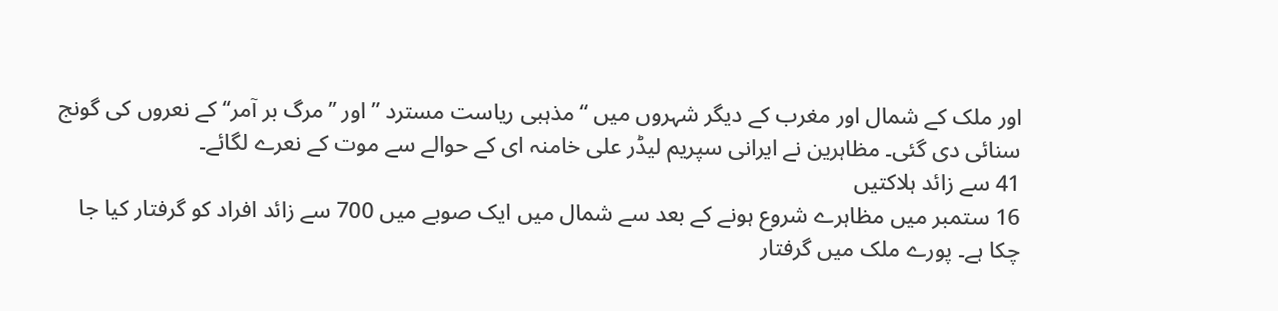اور ملک کے شمال اور مغرب کے دیگر شہروں میں “مذہبی ریاست مسترد ” اور ’’مرگ بر آمر‘‘ کے نعروں کی گونج سنائی دی گئی۔ مظاہرین نے ایرانی سپریم لیڈر علی خامنہ ای کے حوالے سے موت کے نعرے لگائے۔
41 سے زائد ہلاکتیں
16 ستمبر میں مظاہرے شروع ہونے کے بعد سے شمال میں ایک صوبے میں 700 سے زائد افراد کو گرفتار کیا جا چکا ہے۔ پورے ملک میں گرفتار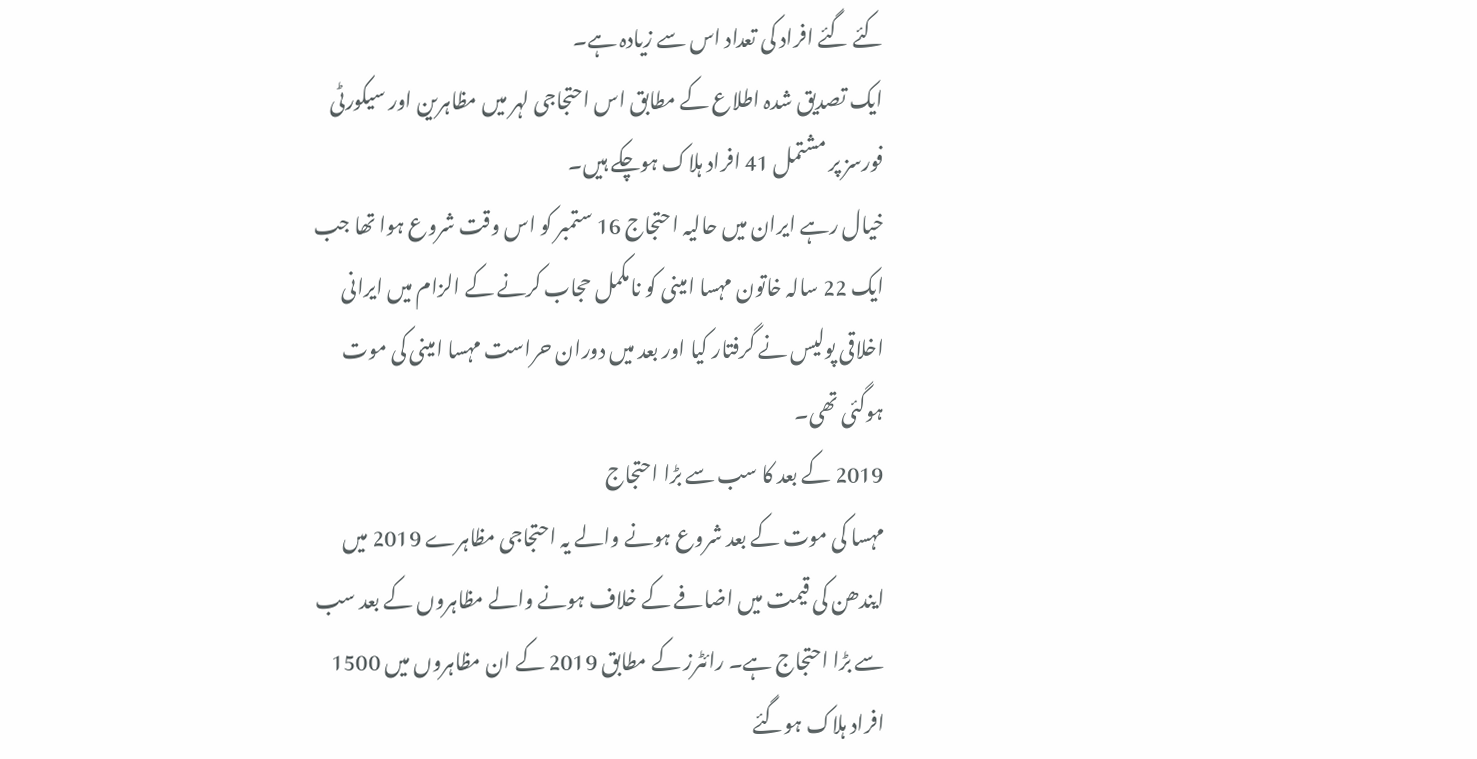کئے گئے افراد کی تعداد اس سے زیادہ ہے۔
ایک تصدیق شدہ اطلاع کے مطابق اس احتجاجی لہر میں مظاہرین اور سیکورٹی فورسز پر مشتمل 41 افراد ہلاک ہوچکے ہیں۔
خیال رہے ایران میں حالیہ احتجاج 16 ستمبر کو اس وقت شروع ہوا تھا جب ایک 22 سالہ خاتون مہسا امینی کو نامکمل حجاب کرنے کے الزام میں ایرانی اخلاقی پولیس نے گرفتار کیا اور بعد میں دوران حراست مہسا امینی کی موت ہوگئی تھی۔
2019 کے بعد کا سب سے بڑا احتجاج
مہسا کی موت کے بعد شروع ہونے والے یہ احتجاجی مظاہرے 2019 میں ایندھن کی قیمت میں اضافے کے خلاف ہونے والے مظاہروں کے بعد سب سے بڑا احتجاج ہے۔ رائٹرز کے مطابق 2019 کے ان مظاہروں میں 1500 افراد ہلاک ہوگئے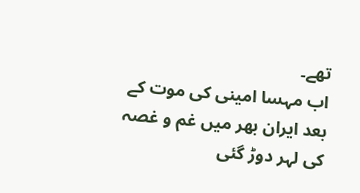تھے۔
اب مہسا امینی کی موت کے بعد ایران بھر میں غم و غصہ کی لہر دوڑ گئی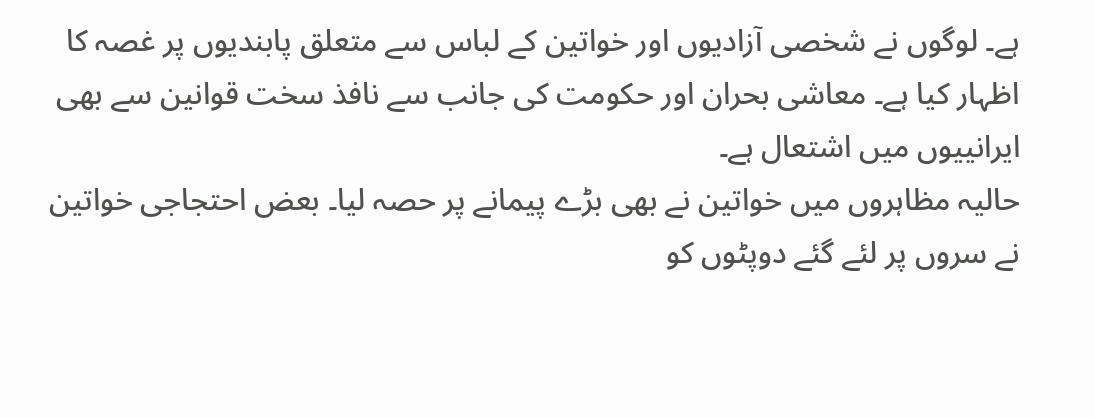ہے۔ لوگوں نے شخصی آزادیوں اور خواتین کے لباس سے متعلق پابندیوں پر غصہ کا اظہار کیا ہے۔ معاشی بحران اور حکومت کی جانب سے نافذ سخت قوانین سے بھی ایرانییوں میں اشتعال ہے۔
حالیہ مظاہروں میں خواتین نے بھی بڑے پیمانے پر حصہ لیا۔ بعض احتجاجی خواتین نے سروں پر لئے گئے دوپٹوں کو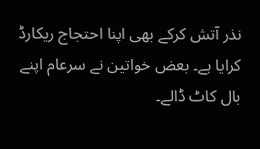نذر آتش کرکے بھی اپنا احتجاج ریکارڈ کرایا ہے۔ بعض خواتین نے سرعام اپنے بال کاٹ ڈالے۔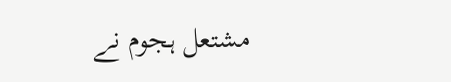مشتعل ہجوم نے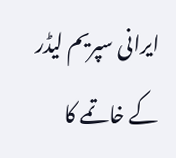ایرانی سپریم لیڈر کے خاتمے کا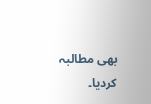بھی مطالبہ کردیا۔